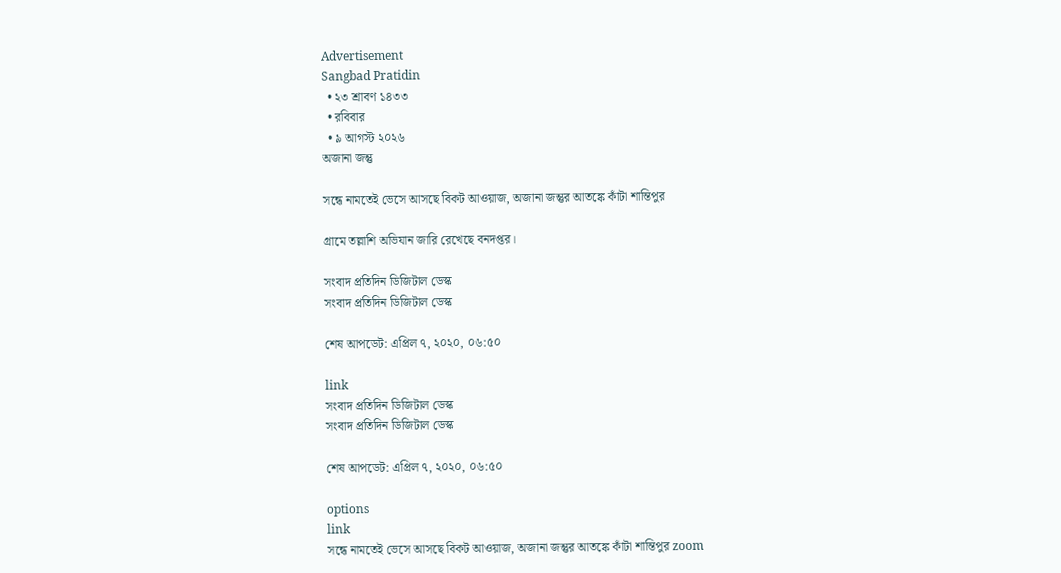Advertisement
Sangbad Pratidin
  • ২৩ শ্রাবণ ১৪৩৩
  • রবিবার
  • ৯ আগস্ট ২০২৬
অজানা জন্তু

সন্ধে নামতেই ভেসে আসছে বিকট আওয়াজ, অজানা জন্তুর আতঙ্কে কাঁটা শান্তিপুর

গ্রামে তল্লাশি অভিযান জারি রেখেছে বনদপ্তর।

সংবাদ প্রতিদিন ডিজিটাল ডেস্ক
সংবাদ প্রতিদিন ডিজিটাল ডেস্ক

শেষ আপডেট: এপ্রিল ৭, ২০২০, ০৬:৫০

link
সংবাদ প্রতিদিন ডিজিটাল ডেস্ক
সংবাদ প্রতিদিন ডিজিটাল ডেস্ক

শেষ আপডেট: এপ্রিল ৭, ২০২০, ০৬:৫০

options
link
সন্ধে নামতেই ভেসে আসছে বিকট আওয়াজ, অজানা জন্তুর আতঙ্কে কাঁটা শান্তিপুর zoom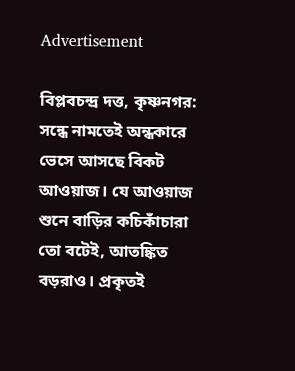Advertisement

বিপ্লবচন্দ্র দত্ত, কৃষ্ণনগর: সন্ধে নামতেই অন্ধকারে ভেসে আসছে বিকট আওয়াজ। যে আওয়াজ শুনে বাড়ির কচিকাঁচারা তো বটেই, আতঙ্কিত  বড়রাও। প্রকৃতই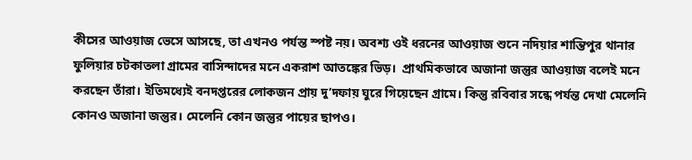কীসের আওয়াজ ভেসে আসছে, তা এখনও পর্যন্ত স্পষ্ট নয়। অবশ্য ওই ধরনের আওয়াজ শুনে নদিয়ার শান্তিপুর থানার ফুলিয়ার চটকাতলা গ্রামের বাসিন্দাদের মনে একরাশ আতঙ্কের ভিড়।  প্রাথমিকভাবে অজানা জন্তুর আওয়াজ বলেই মনে করছেন তাঁরা। ইতিমধ্যেই বনদপ্তরের লোকজন প্রায় দু’দফায় ঘুরে গিয়েছেন গ্রামে। কিন্তু রবিবার সন্ধে পর্যন্ত দেখা মেলেনি কোনও অজানা জন্তুর। মেলেনি কোন জন্তুর পায়ের ছাপও।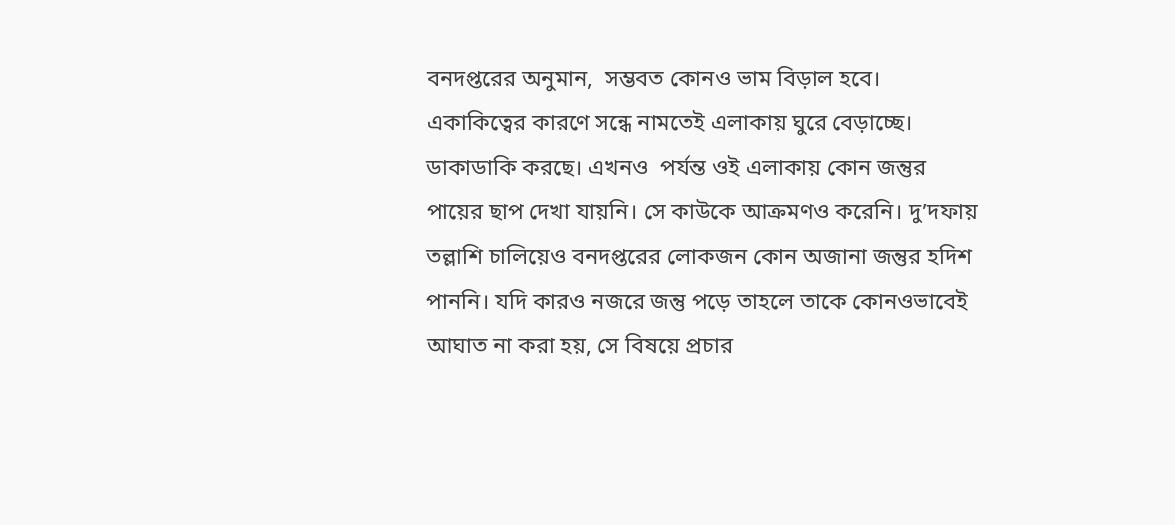বনদপ্তরের অনুমান,  সম্ভবত কোনও ভাম বিড়াল হবে। একাকিত্বের কারণে সন্ধে নামতেই এলাকায় ঘুরে বেড়াচ্ছে। ডাকাডাকি করছে। এখনও  পর্যন্ত ওই এলাকায় কোন জন্তুর পায়ের ছাপ দেখা যায়নি। সে কাউকে আক্রমণও করেনি। দু’দফায় তল্লাশি চালিয়েও বনদপ্তরের লোকজন কোন অজানা জন্তুর হদিশ পাননি। যদি কারও নজরে জন্তু পড়ে তাহলে তাকে কোনওভাবেই আঘাত না করা হয়, সে বিষয়ে প্রচার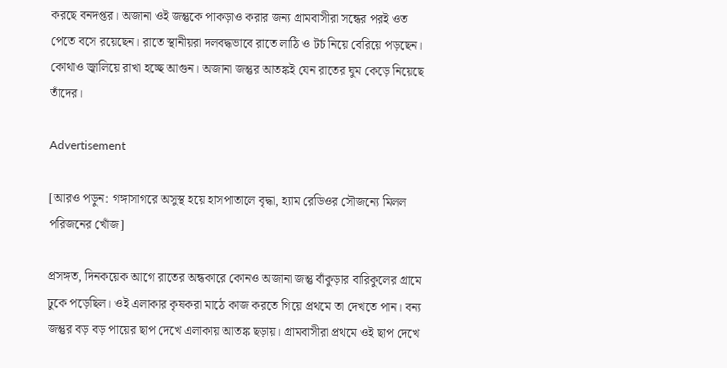করছে বনদপ্তর। অজানা ওই জন্তুকে পাকড়াও করার জন্য গ্রামবাসীরা সন্ধের পরই ওত পেতে বসে রয়েছেন। রাতে স্থানীয়রা দলবদ্ধভাবে রাতে লাঠি ও টর্চ নিয়ে বেরিয়ে পড়ছেন। কোথাও জ্বালিয়ে রাখা হচ্ছে আগুন। অজানা জন্তুর আতঙ্কই যেন রাতের ঘুম কেড়ে নিয়েছে তাঁদের।

Advertisement

[আরও পড়ুন: গঙ্গাসাগরে অসুস্থ হয়ে হাসপাতালে বৃদ্ধা, হ্যাম রেডিওর সৌজন্যে মিলল পরিজনের খোঁজ]

প্রসঙ্গত, দিনকয়েক আগে রাতের অন্ধকারে কোনও অজানা জন্তু বাঁকুড়ার বারিকুলের গ্রামে ঢুকে পড়েছিল। ওই এলাকার কৃষকরা মাঠে কাজ করতে গিয়ে প্রথমে তা দেখতে পান। বন্য জন্তুর বড় বড় পায়ের ছাপ দেখে এলাকায় আতঙ্ক ছড়ায়। গ্রামবাসীরা প্রথমে ওই ছাপ দেখে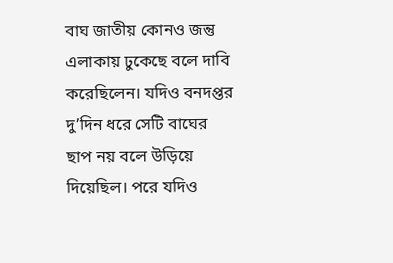বাঘ জাতীয় কোনও জন্তু এলাকায় ঢুকেছে বলে দাবি করেছিলেন। যদিও বনদপ্তর দু’দিন ধরে সেটি বাঘের ছাপ নয় বলে উড়িয়ে দিয়েছিল। পরে যদিও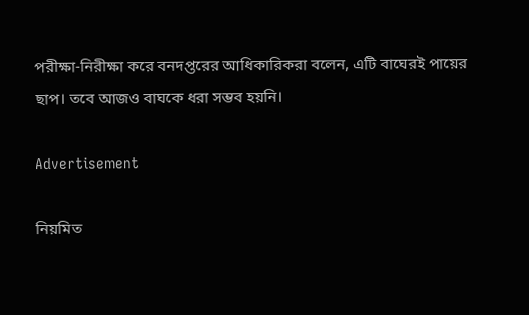পরীক্ষা-নিরীক্ষা করে বনদপ্তরের আধিকারিকরা বলেন, এটি বাঘেরই পায়ের ছাপ। তবে আজও বাঘকে ধরা সম্ভব হয়নি।

Advertisement

নিয়মিত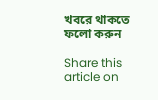খবরে থাকতে ফলো করুন

Share this article on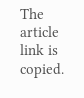The article link is copied.